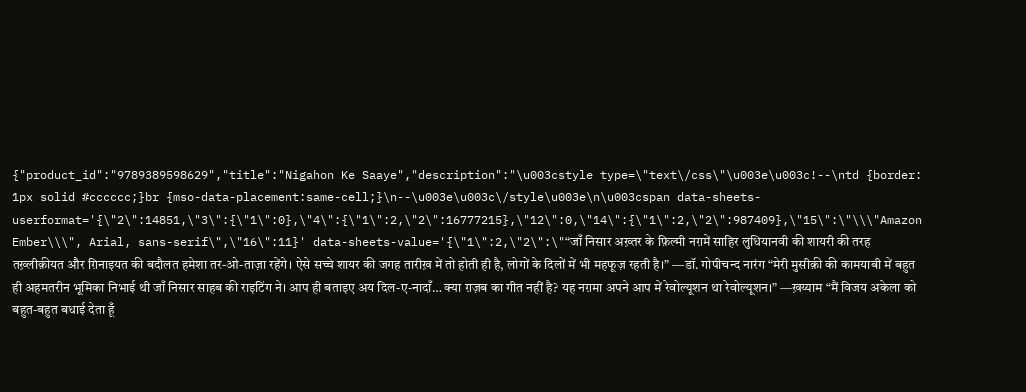{"product_id":"9789389598629","title":"Nigahon Ke Saaye","description":"\u003cstyle type=\"text\/css\"\u003e\u003c!--\ntd {border: 1px solid #cccccc;}br {mso-data-placement:same-cell;}\n--\u003e\u003c\/style\u003e\n\u003cspan data-sheets-userformat='{\"2\":14851,\"3\":{\"1\":0},\"4\":{\"1\":2,\"2\":16777215},\"12\":0,\"14\":{\"1\":2,\"2\":987409},\"15\":\"\\\"Amazon Ember\\\", Arial, sans-serif\",\"16\":11}' data-sheets-value='{\"1\":2,\"2\":\"“जाँ निसार अख़्तर के फ़िल्मी नग़में साहिर लुधियानवी की शायरी की तरह तख़्लीक़ीयत और ग़िनाइयत की बदौलत हमेशा तर-ओ-ताज़ा रहेंगे। ऐसे सच्चे शायर की जगह तारीख़ में तो होती ही है, लोगों के दिलों में भी महफूज़ रहती है।” —डॉ. गोपीचन्द नारंग “मेरी मुसीक़ी की कामयाबी में बहुत ही अहमतरीन भूमिका निभाई थी जाँ निसार साहब की राइटिंग ने। आप ही बताइए अय दिल-ए-नादाँ… क्या ग़ज़ब का गीत नहीं है? यह नग़मा अपने आप में रेवोल्यूशन था रेवोल्यूशन।” —ख़य्याम “मैं विजय अकेला को बहुत-बहुत बधाई देता हूँ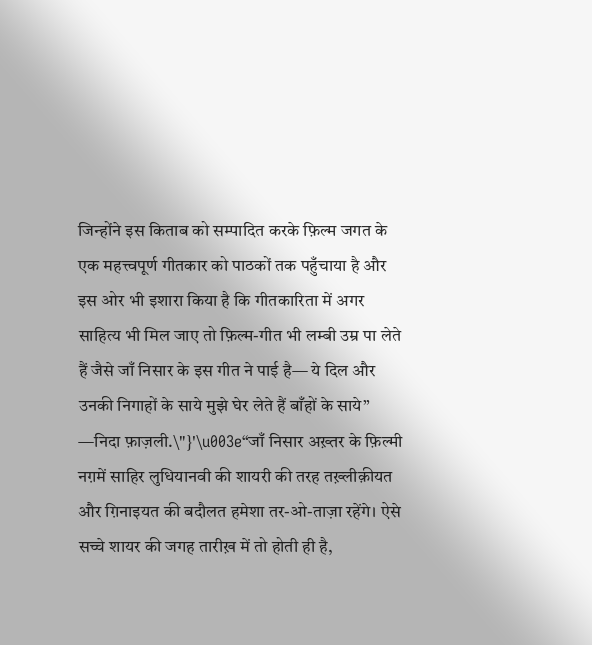जिन्होंने इस किताब को सम्पादित करके फ़िल्म जगत के एक महत्त्वपूर्ण गीतकार को पाठकों तक पहुँचाया है और इस ओर भी इशारा किया है कि गीतकारिता में अगर साहित्य भी मिल जाए तो फ़िल्म-गीत भी लम्बी उम्र पा लेते हैं जैसे जाँ निसार के इस गीत ने पाई है— ये दिल और उनकी निगाहों के साये मुझे घेर लेते हैं बाँहों के साये” —निदा फ़ाज़ली.\"}'\u003e“जाँ निसार अख़्तर के फ़िल्मी नग़में साहिर लुधियानवी की शायरी की तरह तख़्लीक़ीयत और ग़िनाइयत की बदौलत हमेशा तर-ओ-ताज़ा रहेंगे। ऐसे सच्चे शायर की जगह तारीख़ में तो होती ही है,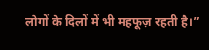लोगों के दिलों में भी महफूज़ रहती है।”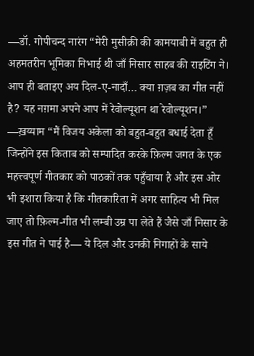—डॉ. गोपीचन्द नारंग “मेरी मुसीक़ी की कामयाबी में बहुत ही अहमतरीन भूमिका निभाई थी जाँ निसार साहब की राइटिंग ने। आप ही बताइए अय दिल-ए-नादाँ… क्या ग़ज़ब का गीत नहीं है? यह नग़मा अपने आप में रेवोल्यूशन था रेवोल्यूशन।” —ख़य्याम “मैं विजय अकेला को बहुत-बहुत बधाई देता हूँ जिन्होंने इस किताब को सम्पादित करके फ़िल्म जगत के एक महत्त्वपूर्ण गीतकार को पाठकों तक पहुँचाया है और इस ओर भी इशारा किया है कि गीतकारिता में अगर साहित्य भी मिल जाए तो फ़िल्म-गीत भी लम्बी उम्र पा लेते हैं जैसे जाँ निसार के इस गीत ने पाई है— ये दिल और उनकी निगाहों के साये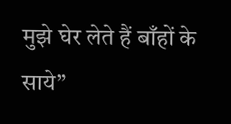मुझे घेर लेते हैं बाँहों के साये”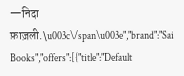—निदा फ़ाज़ली.\u003c\/span\u003e","brand":"Sai Books","offers":[{"title":"Default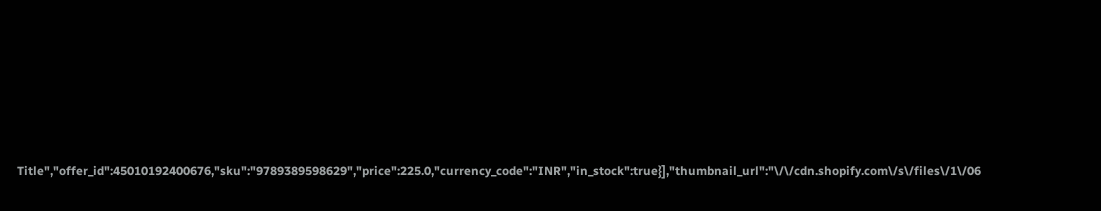Title","offer_id":45010192400676,"sku":"9789389598629","price":225.0,"currency_code":"INR","in_stock":true}],"thumbnail_url":"\/\/cdn.shopify.com\/s\/files\/1\/06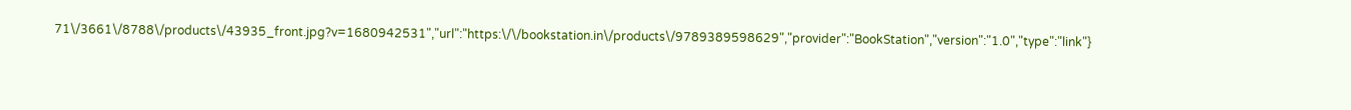71\/3661\/8788\/products\/43935_front.jpg?v=1680942531","url":"https:\/\/bookstation.in\/products\/9789389598629","provider":"BookStation","version":"1.0","type":"link"}